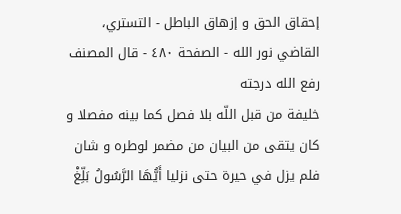إحقاق الحق و إزهاق الباطل - التستري، القاضي نور الله - الصفحة ٤٨٠ - قال المصنف رفع الله درجته
خليفة من قبل اللّه بلا فصل كما بينه مفصلا و كان يتقى من البيان من مضمر لوطره و شان فلم يزل في حيرة حتى نزليا أَيُّهَا الرَّسُولُ بَلِّغْ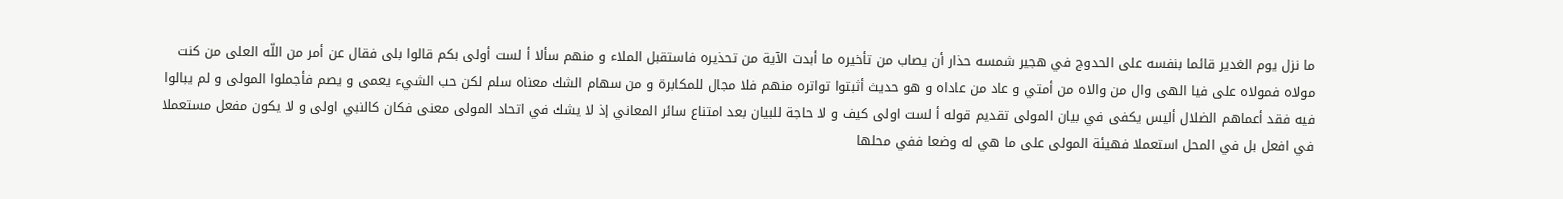ما نزل يوم الغدير قائما بنفسه على الحدوج في هجير شمسه حذار أن يصاب من تأخيره ما أبدت الآية من تحذيره فاستقبل الملاء و منهم سألا أ لست أولى بكم قالوا بلى فقال عن أمر من اللّه العلى من كنت مولاه فمولاه على فيا الهى وال من والاه من أمتي و عاد من عاداه و هو حديث أثبتوا تواتره منهم فلا مجال للمكابرة و من سهام الشك معناه سلم لكن حب الشيء يعمى و يصم فأجملوا المولى و لم يبالوا فيه فقد أعماهم الضلال أليس يكفى في بيان المولى تقديم قوله أ لست اولى كيف و لا حاجة للبيان بعد امتناع سائر المعاني إذ لا يشك في اتحاد المولى معنى فكان كالنبي اولى و لا يكون مفعل مستعملا في افعل بل في المحل استعملا فهيئة المولى على ما هي له وضعا ففي محلها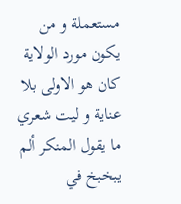مستعملة و من يكون مورد الولاية كان هو الاولى بلا عناية و ليت شعري ما يقول المنكر ألم يبخبخ في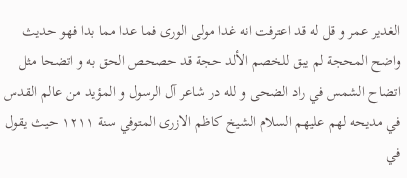الغدير عمر و قل له قد اعترفت انه غدا مولى الورى فما عدا مما بدا فهو حديث واضح المحجة لم يبق للخصم الألد حجة قد حصحص الحق به و اتضحا مثل اتضاح الشمس في راد الضحى و لله در شاعر آل الرسول و المؤيد من عالم القدس في مديحه لهم عليهم السلام الشيخ كاظم الازرى المتوفي سنة ١٢١١ حيث يقول في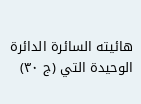هائيته السائرة الدائرة الوحيدة التي (ج ٣٠)